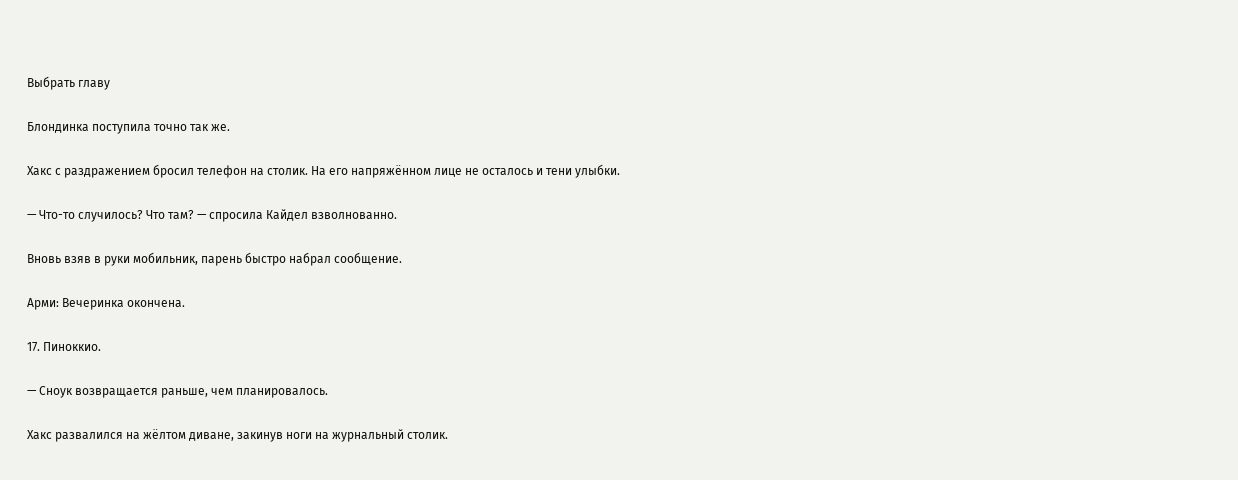Выбрать главу

Блондинка поступила точно так же.

Хакс с раздражением бросил телефон на столик. На его напряжённом лице не осталось и тени улыбки.

— Что-то случилось? Что там? — спросила Кайдел взволнованно.

Вновь взяв в руки мобильник, парень быстро набрал сообщение.

Арми: Вечеринка окончена.

17. Пиноккио.

— Сноук возвращается раньше, чем планировалось.

Хакс развалился на жёлтом диване, закинув ноги на журнальный столик.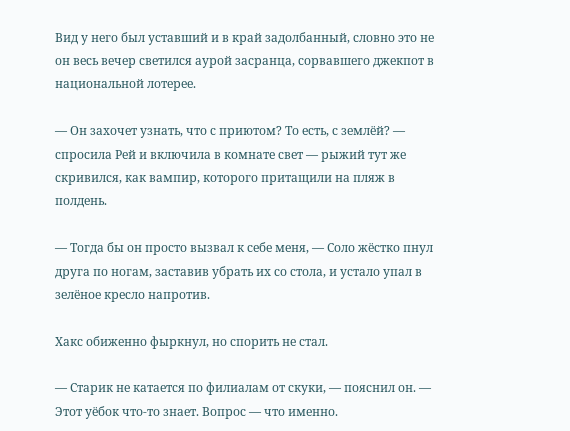Вид у него был уставший и в край задолбанный, словно это не он весь вечер светился аурой засранца, сорвавшего джекпот в национальной лотерее.

— Он захочет узнать, что с приютом? То есть, с землёй? — спросила Рей и включила в комнате свет — рыжий тут же скривился, как вампир, которого притащили на пляж в полдень.

— Тогда бы он просто вызвал к себе меня, — Соло жёстко пнул друга по ногам, заставив убрать их со стола, и устало упал в зелёное кресло напротив.

Хакс обиженно фыркнул, но спорить не стал.

— Старик не катается по филиалам от скуки, — пояснил он. — Этот уёбок что-то знает. Вопрос — что именно.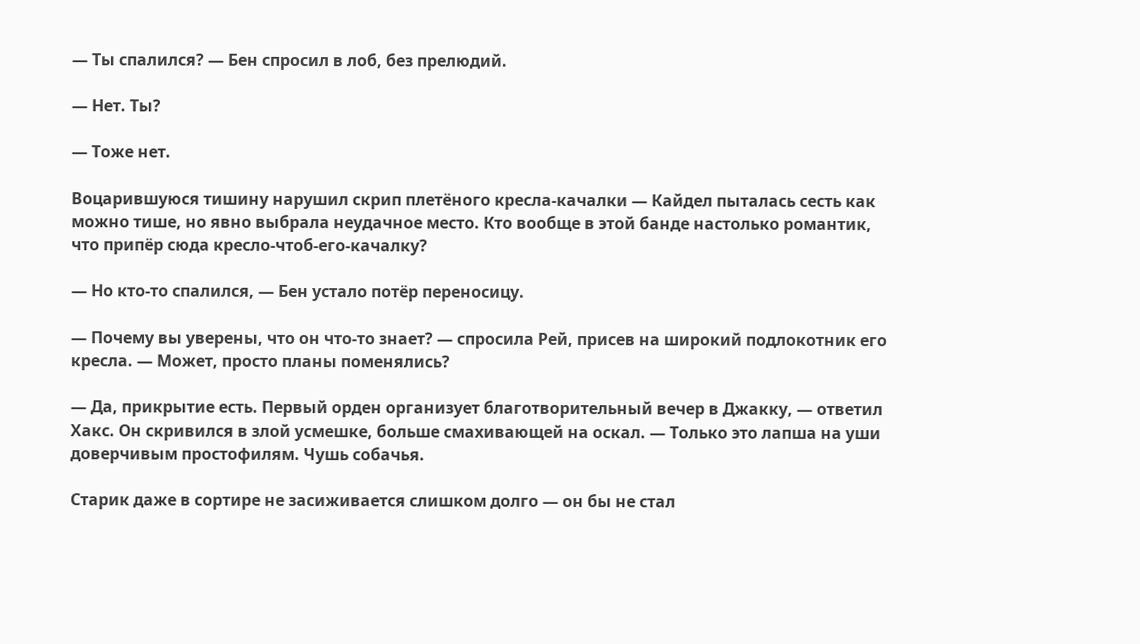— Ты спалился? — Бен спросил в лоб, без прелюдий.

— Нет. Ты?

— Тоже нет.

Воцарившуюся тишину нарушил скрип плетёного кресла-качалки — Кайдел пыталась сесть как можно тише, но явно выбрала неудачное место. Кто вообще в этой банде настолько романтик, что припёр сюда кресло-чтоб-его-качалку?

— Но кто-то спалился, — Бен устало потёр переносицу.

— Почему вы уверены, что он что-то знает? — спросила Рей, присев на широкий подлокотник его кресла. — Может, просто планы поменялись?

— Да, прикрытие есть. Первый орден организует благотворительный вечер в Джакку, — ответил Хакс. Он скривился в злой усмешке, больше смахивающей на оскал. — Только это лапша на уши доверчивым простофилям. Чушь собачья.

Старик даже в сортире не засиживается слишком долго — он бы не стал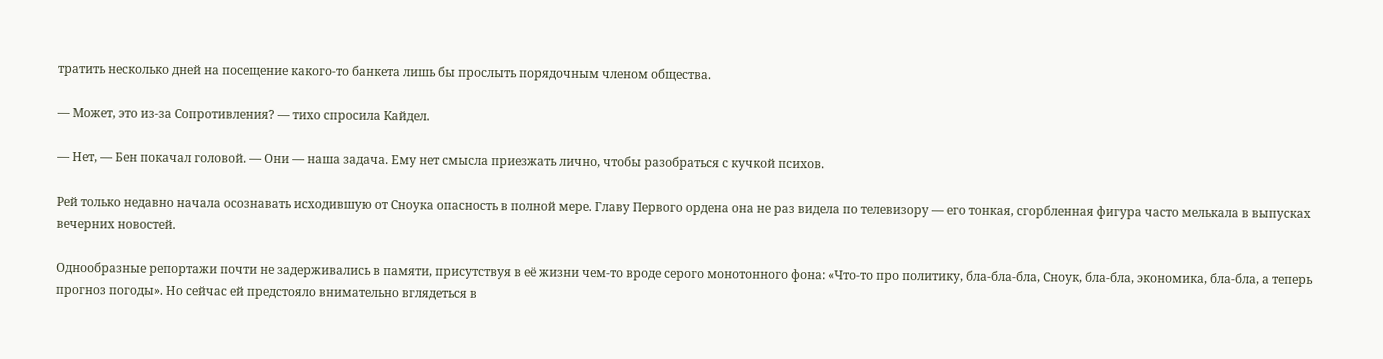тратить несколько дней на посещение какого-то банкета лишь бы прослыть порядочным членом общества.

— Может, это из-за Сопротивления? — тихо спросила Кайдел.

— Нет, — Бен покачал головой. — Они — наша задача. Ему нет смысла приезжать лично, чтобы разобраться с кучкой психов.

Рей только недавно начала осознавать исходившую от Сноука опасность в полной мере. Главу Первого ордена она не раз видела по телевизору — его тонкая, сгорбленная фигура часто мелькала в выпусках вечерних новостей.

Однообразные репортажи почти не задерживались в памяти, присутствуя в её жизни чем-то вроде серого монотонного фона: «Что-то про политику, бла-бла-бла, Сноук, бла-бла, экономика, бла-бла, а теперь прогноз погоды». Но сейчас ей предстояло внимательно вглядеться в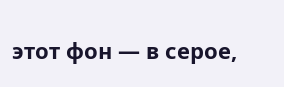этот фон — в серое,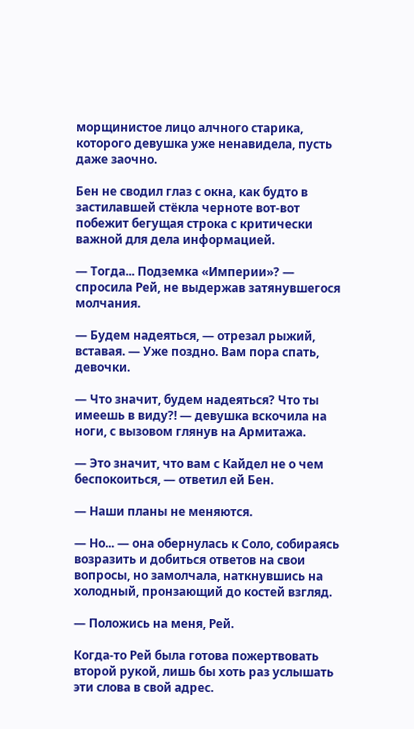морщинистое лицо алчного старика, которого девушка уже ненавидела, пусть даже заочно.

Бен не сводил глаз с окна, как будто в застилавшей стёкла черноте вот-вот побежит бегущая строка с критически важной для дела информацией.

— Тогда... Подземка «Империи»? — спросила Рей, не выдержав затянувшегося молчания.

— Будем надеяться, — отрезал рыжий, вставая. — Уже поздно. Вам пора спать, девочки.

— Что значит, будем надеяться? Что ты имеешь в виду?! — девушка вскочила на ноги, с вызовом глянув на Армитажа.

— Это значит, что вам с Кайдел не о чем беспокоиться, — ответил ей Бен.

— Наши планы не меняются.

— Но... — она обернулась к Соло, собираясь возразить и добиться ответов на свои вопросы, но замолчала, наткнувшись на холодный, пронзающий до костей взгляд.

— Положись на меня, Рей.

Когда-то Рей была готова пожертвовать второй рукой, лишь бы хоть раз услышать эти слова в свой адрес.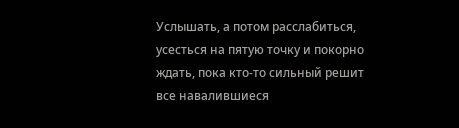Услышать, а потом расслабиться, усесться на пятую точку и покорно ждать, пока кто-то сильный решит все навалившиеся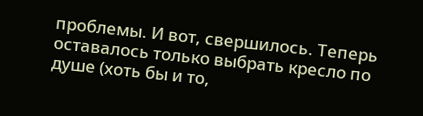проблемы. И вот, свершилось. Теперь оставалось только выбрать кресло по душе (хоть бы и то,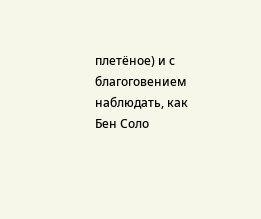плетёное) и с благоговением наблюдать, как Бен Соло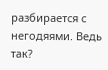разбирается с негодяями. Ведь так?